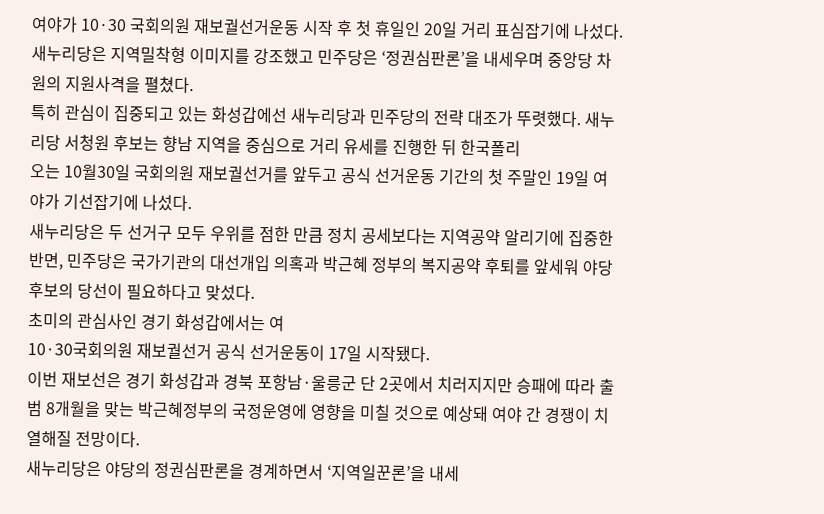여야가 10·30 국회의원 재보궐선거운동 시작 후 첫 휴일인 20일 거리 표심잡기에 나섰다. 새누리당은 지역밀착형 이미지를 강조했고 민주당은 ‘정권심판론’을 내세우며 중앙당 차원의 지원사격을 펼쳤다.
특히 관심이 집중되고 있는 화성갑에선 새누리당과 민주당의 전략 대조가 뚜렷했다. 새누리당 서청원 후보는 향남 지역을 중심으로 거리 유세를 진행한 뒤 한국폴리
오는 10월30일 국회의원 재보궐선거를 앞두고 공식 선거운동 기간의 첫 주말인 19일 여야가 기선잡기에 나섰다.
새누리당은 두 선거구 모두 우위를 점한 만큼 정치 공세보다는 지역공약 알리기에 집중한 반면, 민주당은 국가기관의 대선개입 의혹과 박근혜 정부의 복지공약 후퇴를 앞세워 야당 후보의 당선이 필요하다고 맞섰다.
초미의 관심사인 경기 화성갑에서는 여
10·30국회의원 재보궐선거 공식 선거운동이 17일 시작됐다.
이번 재보선은 경기 화성갑과 경북 포항남·울릉군 단 2곳에서 치러지지만 승패에 따라 출범 8개월을 맞는 박근혜정부의 국정운영에 영향을 미칠 것으로 예상돼 여야 간 경쟁이 치열해질 전망이다.
새누리당은 야당의 정권심판론을 경계하면서 ‘지역일꾼론’을 내세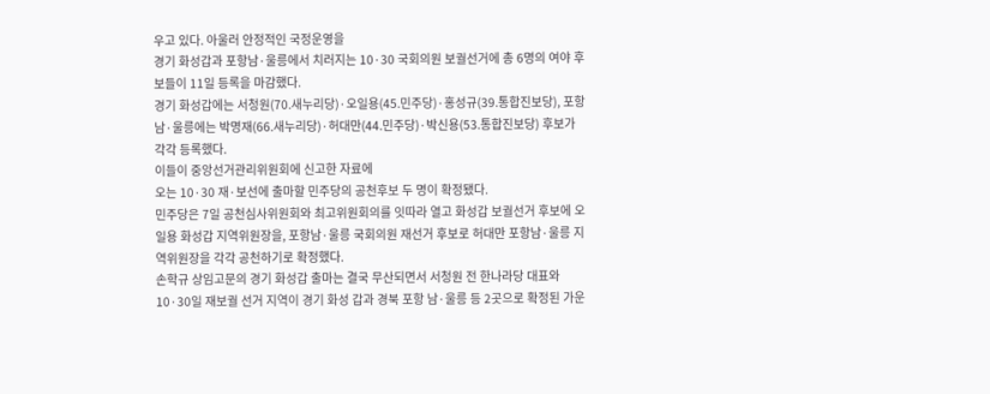우고 있다. 아울러 안정적인 국정운영을
경기 화성갑과 포항남·울릉에서 치러지는 10·30 국회의원 보궐선거에 총 6명의 여야 후보들이 11일 등록을 마감했다.
경기 화성갑에는 서청원(70.새누리당)·오일용(45.민주당)·홍성규(39.통합진보당), 포항남·울릉에는 박명재(66.새누리당)·허대만(44.민주당)·박신용(53.통합진보당) 후보가 각각 등록했다.
이들이 중앙선거관리위원회에 신고한 자료에
오는 10·30 재·보선에 출마할 민주당의 공천후보 두 명이 확정됐다.
민주당은 7일 공천심사위원회와 최고위원회의를 잇따라 열고 화성갑 보궐선거 후보에 오일용 화성갑 지역위원장을, 포항남·울릉 국회의원 재선거 후보로 허대만 포항남·울릉 지역위원장을 각각 공천하기로 확정했다.
손학규 상임고문의 경기 화성갑 출마는 결국 무산되면서 서청원 전 한나라당 대표와
10·30일 재보궐 선거 지역이 경기 화성 갑과 경북 포항 남·울릉 등 2곳으로 확정된 가운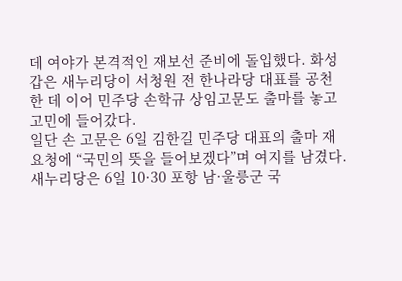데 여야가 본격적인 재보선 준비에 돌입했다. 화성갑은 새누리당이 서청원 전 한나라당 대표를 공천한 데 이어 민주당 손학규 상임고문도 출마를 놓고 고민에 들어갔다.
일단 손 고문은 6일 김한길 민주당 대표의 출마 재요청에 “국민의 뜻을 들어보겠다”며 여지를 남겼다.
새누리당은 6일 10·30 포항 남·울릉군 국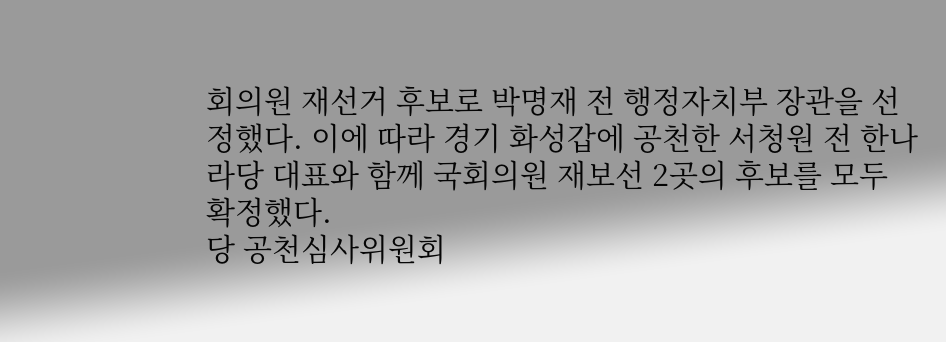회의원 재선거 후보로 박명재 전 행정자치부 장관을 선정했다. 이에 따라 경기 화성갑에 공천한 서청원 전 한나라당 대표와 함께 국회의원 재보선 2곳의 후보를 모두 확정했다.
당 공천심사위원회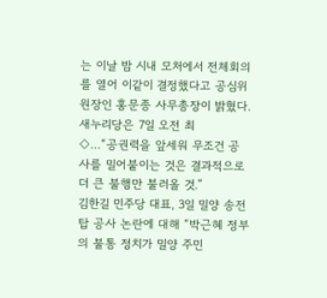는 이날 밤 시내 모처에서 전체회의를 열어 이같이 결정했다고 공심위원장인 홍문종 사무총장이 밝혔다.
새누리당은 7일 오전 최
◇…“공권력을 앞세워 무조건 공사를 밀어붙이는 것은 결과적으로 더 큰 불행만 불러올 것.”
김한길 민주당 대표, 3일 밀양 송전탑 공사 논란에 대해 “박근혜 정부의 불통 정치가 밀양 주민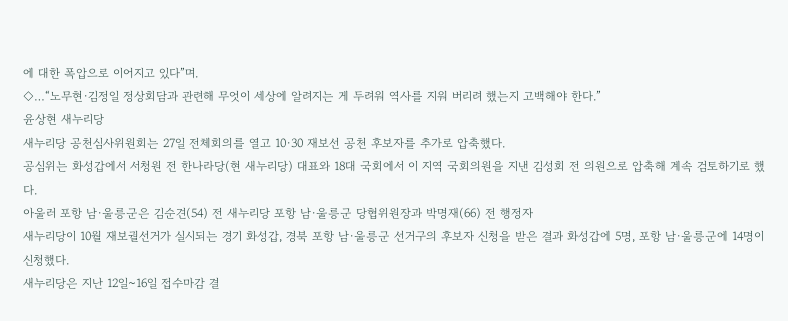에 대한 폭압으로 이어지고 있다”며.
◇…“노무현·김정일 정상회담과 관련해 무엇이 세상에 알려지는 게 두려워 역사를 지워 버리려 했는지 고백해야 한다.”
윤상현 새누리당
새누리당 공천심사위원회는 27일 전체회의를 열고 10·30 재보선 공천 후보자를 추가로 압축했다.
공심위는 화성갑에서 서청원 전 한나라당(현 새누리당) 대표와 18대 국회에서 이 지역 국회의원을 지낸 김성회 전 의원으로 압축해 계속 검토하기로 했다.
아울러 포항 남·울릉군은 김순견(54) 전 새누리당 포항 남·울릉군 당협위원장과 박명재(66) 전 행정자
새누리당이 10월 재보궐선거가 실시되는 경기 화성갑, 경북 포항 남·울릉군 선거구의 후보자 신청을 받은 결과 화성갑에 5명, 포항 남·울릉군에 14명이 신청했다.
새누리당은 지난 12일~16일 접수마감 결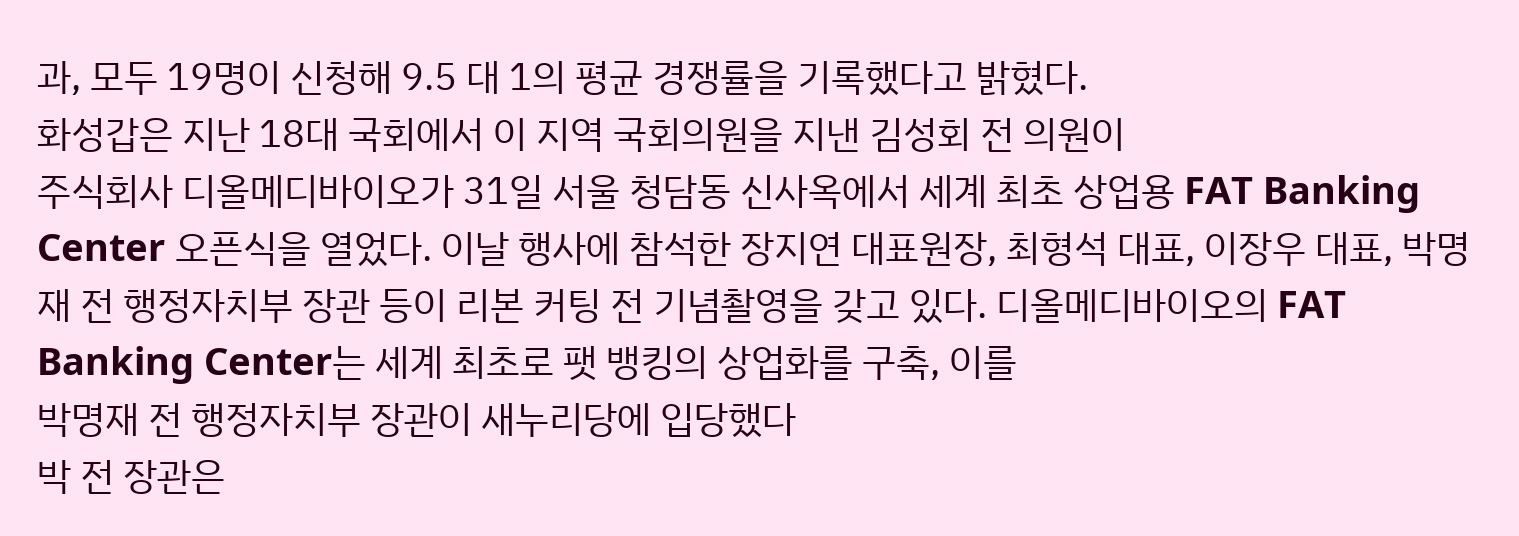과, 모두 19명이 신청해 9.5 대 1의 평균 경쟁률을 기록했다고 밝혔다.
화성갑은 지난 18대 국회에서 이 지역 국회의원을 지낸 김성회 전 의원이
주식회사 디올메디바이오가 31일 서울 청담동 신사옥에서 세계 최초 상업용 FAT Banking Center 오픈식을 열었다. 이날 행사에 참석한 장지연 대표원장, 최형석 대표, 이장우 대표, 박명재 전 행정자치부 장관 등이 리본 커팅 전 기념촬영을 갖고 있다. 디올메디바이오의 FAT Banking Center는 세계 최초로 팻 뱅킹의 상업화를 구축, 이를
박명재 전 행정자치부 장관이 새누리당에 입당했다
박 전 장관은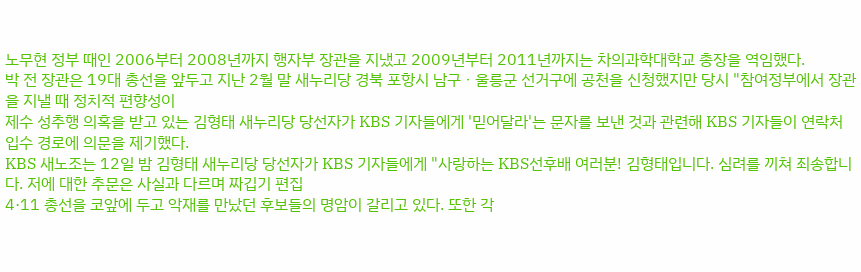노무현 정부 때인 2006부터 2008년까지 행자부 장관을 지냈고 2009년부터 2011년까지는 차의과학대학교 총장을 역임했다.
박 전 장관은 19대 총선을 앞두고 지난 2월 말 새누리당 경북 포항시 남구ㆍ울릉군 선거구에 공천을 신청했지만 당시 "참여정부에서 장관을 지낼 때 정치적 편향성이
제수 성추행 의혹을 받고 있는 김형태 새누리당 당선자가 KBS 기자들에게 '믿어달라'는 문자를 보낸 것과 관련해 KBS 기자들이 연락처 입수 경로에 의문을 제기했다.
KBS 새노조는 12일 밤 김형태 새누리당 당선자가 KBS 기자들에게 "사랑하는 KBS선후배 여러분! 김형태입니다. 심려를 끼쳐 죄송합니다. 저에 대한 추문은 사실과 다르며 짜깁기 편집
4·11 총선을 코앞에 두고 악재를 만났던 후보들의 명암이 갈리고 있다. 또한 각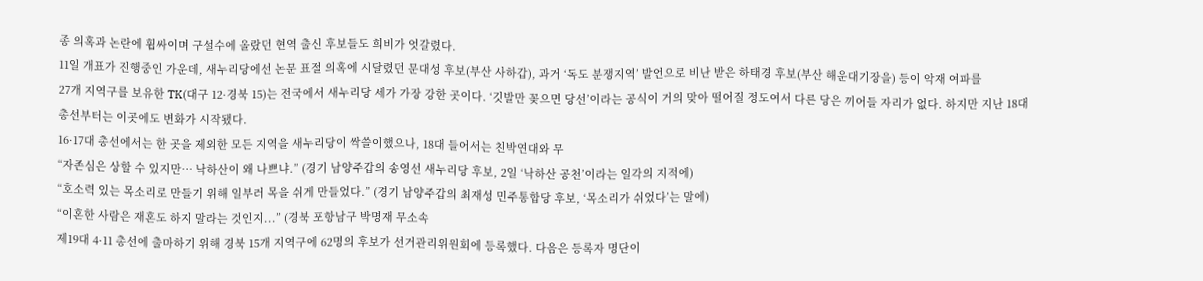종 의혹과 논란에 휩싸이며 구설수에 올랐던 현역 출신 후보들도 희비가 엇갈렸다.
11일 개표가 진행중인 가운데, 새누리당에선 논문 표절 의혹에 시달렸던 문대성 후보(부산 사하갑), 과거 ‘독도 분쟁지역’ 발언으로 비난 받은 하태경 후보(부산 해운대기장을) 등이 악재 여파를
27개 지역구를 보유한 TK(대구 12·경북 15)는 전국에서 새누리당 세가 가장 강한 곳이다. ‘깃발만 꽂으면 당선’이라는 공식이 거의 맞아 떨어질 정도여서 다른 당은 끼어들 자리가 없다. 하지만 지난 18대 총선부터는 이곳에도 변화가 시작됐다.
16·17대 총선에서는 한 곳을 제외한 모든 지역을 새누리당이 싹쓸이했으나, 18대 들어서는 친박연대와 무
“자존심은 상할 수 있지만… 낙하산이 왜 나쁘냐.” (경기 남양주갑의 송영선 새누리당 후보, 2일 ‘낙하산 공천’이라는 일각의 지적에)
“호소력 있는 목소리로 만들기 위해 일부러 목을 쉬게 만들었다.” (경기 남양주갑의 최재성 민주통합당 후보, ‘목소리가 쉬었다’는 말에)
“이혼한 사람은 재혼도 하지 말라는 것인지...” (경북 포항남구 박명재 무소속
제19대 4·11 총선에 출마하기 위해 경북 15개 지역구에 62명의 후보가 선거관리위원회에 등록했다. 다음은 등록자 명단이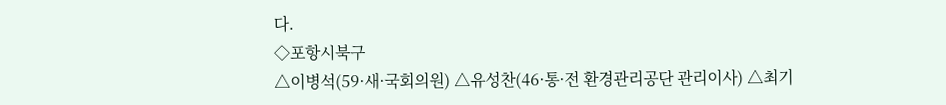다.
◇포항시북구
△이병석(59·새·국회의원) △유성찬(46·통·전 환경관리공단 관리이사) △최기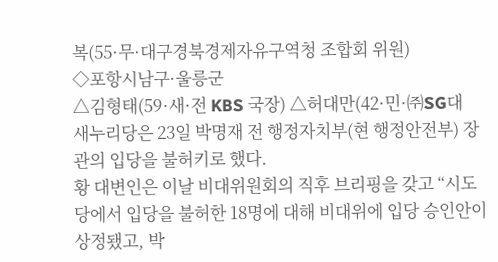복(55·무·대구경북경제자유구역청 조합회 위원)
◇포항시남구·울릉군
△김형태(59·새·전 KBS 국장) △허대만(42·민·㈜SG대
새누리당은 23일 박명재 전 행정자치부(현 행정안전부) 장관의 입당을 불허키로 했다.
황 대변인은 이날 비대위원회의 직후 브리핑을 갖고 “시도당에서 입당을 불허한 18명에 대해 비대위에 입당 승인안이 상정됐고, 박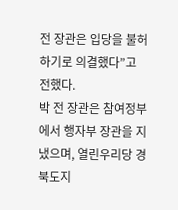전 장관은 입당을 불허하기로 의결했다”고 전했다.
박 전 장관은 참여정부에서 행자부 장관을 지냈으며, 열린우리당 경북도지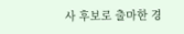사 후보로 출마한 경